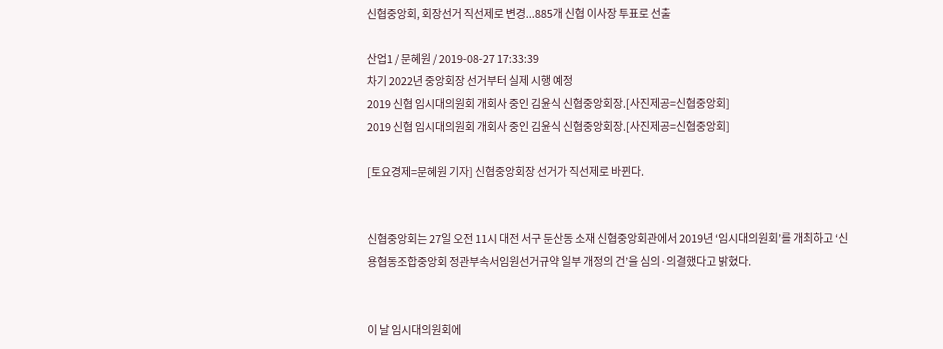신협중앙회, 회장선거 직선제로 변경...885개 신협 이사장 투표로 선출

산업1 / 문혜원 / 2019-08-27 17:33:39
차기 2022년 중앙회장 선거부터 실제 시행 예정
2019 신협 임시대의원회 개회사 중인 김윤식 신협중앙회장.[사진제공=신협중앙회]
2019 신협 임시대의원회 개회사 중인 김윤식 신협중앙회장.[사진제공=신협중앙회]

[토요경제=문혜원 기자] 신협중앙회장 선거가 직선제로 바뀐다.


신협중앙회는 27일 오전 11시 대전 서구 둔산동 소재 신협중앙회관에서 2019년 ‘임시대의원회’를 개최하고 ‘신용협동조합중앙회 정관부속서임원선거규약 일부 개정의 건’을 심의·의결했다고 밝혔다.


이 날 임시대의원회에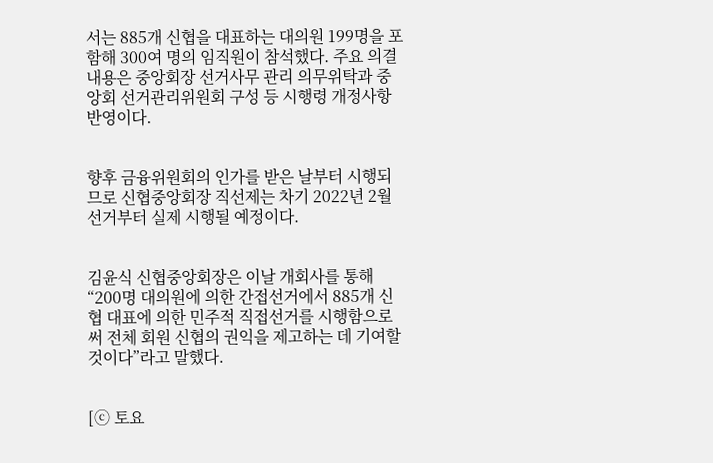서는 885개 신협을 대표하는 대의원 199명을 포함해 300여 명의 임직원이 참석했다. 주요 의결 내용은 중앙회장 선거사무 관리 의무위탁과 중앙회 선거관리위원회 구성 등 시행령 개정사항 반영이다.


향후 금융위원회의 인가를 받은 날부터 시행되므로 신협중앙회장 직선제는 차기 2022년 2월 선거부터 실제 시행될 예정이다.


김윤식 신협중앙회장은 이날 개회사를 통해 “200명 대의원에 의한 간접선거에서 885개 신협 대표에 의한 민주적 직접선거를 시행함으로써 전체 회원 신협의 권익을 제고하는 데 기여할 것이다”라고 말했다.


[ⓒ 토요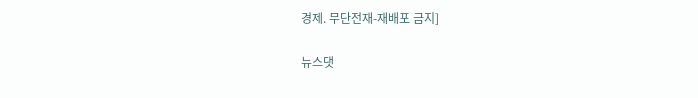경제. 무단전재-재배포 금지]

뉴스댓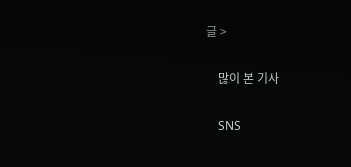글 >

    많이 본 기사

    SNS